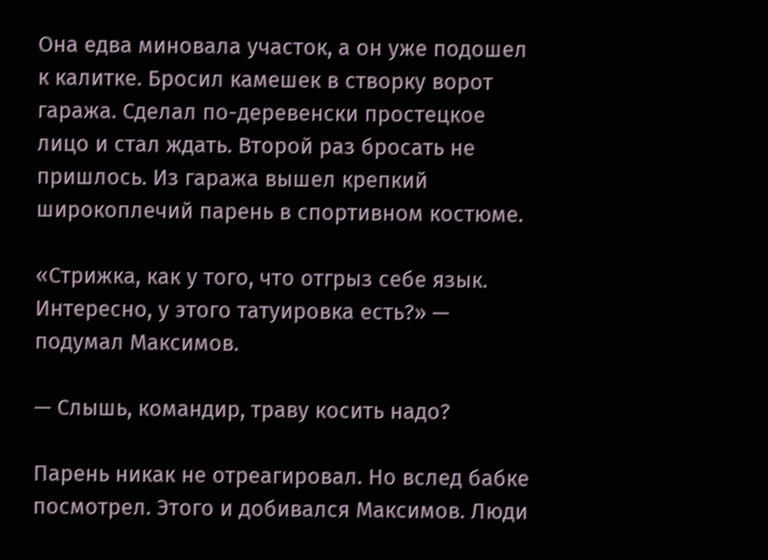Она едва миновала участок, а он уже подошел к калитке. Бросил камешек в створку ворот гаража. Сделал по-деревенски простецкое лицо и стал ждать. Второй раз бросать не пришлось. Из гаража вышел крепкий широкоплечий парень в спортивном костюме.

«Стрижка, как у того, что отгрыз себе язык. Интересно, у этого татуировка есть?» — подумал Максимов.

— Слышь, командир, траву косить надо?

Парень никак не отреагировал. Но вслед бабке посмотрел. Этого и добивался Максимов. Люди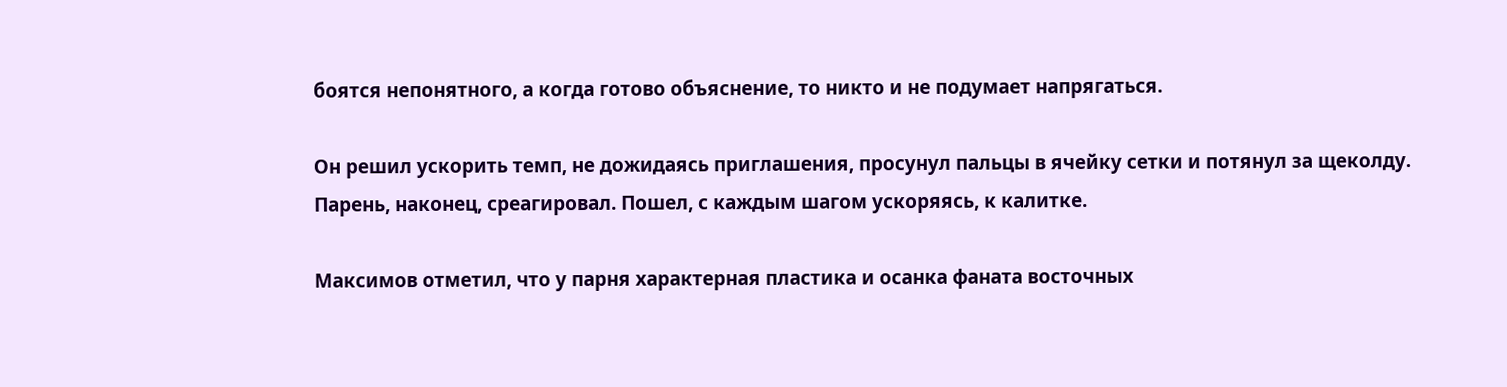боятся непонятного, а когда готово объяснение, то никто и не подумает напрягаться.

Он решил ускорить темп, не дожидаясь приглашения, просунул пальцы в ячейку сетки и потянул за щеколду. Парень, наконец, среагировал. Пошел, с каждым шагом ускоряясь, к калитке.

Максимов отметил, что у парня характерная пластика и осанка фаната восточных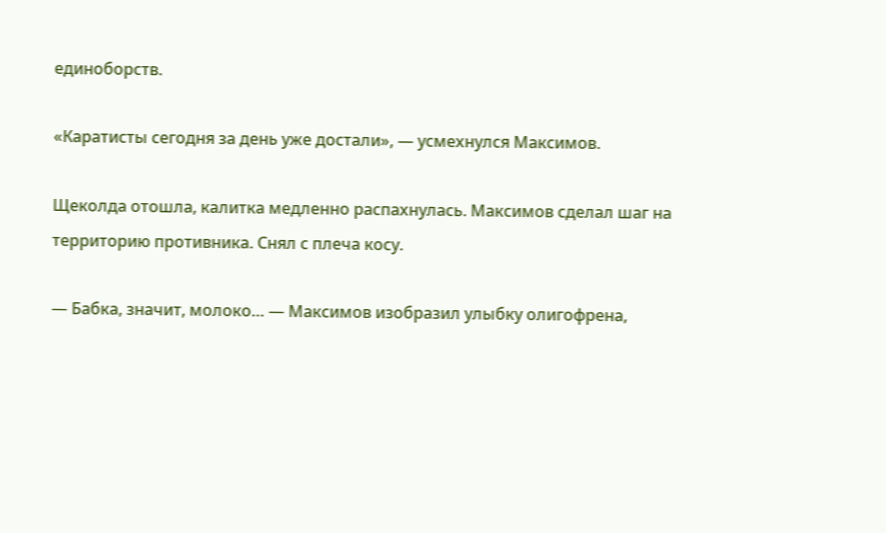единоборств.

«Каратисты сегодня за день уже достали», — усмехнулся Максимов.

Щеколда отошла, калитка медленно распахнулась. Максимов сделал шаг на территорию противника. Снял с плеча косу.

— Бабка, значит, молоко… — Максимов изобразил улыбку олигофрена,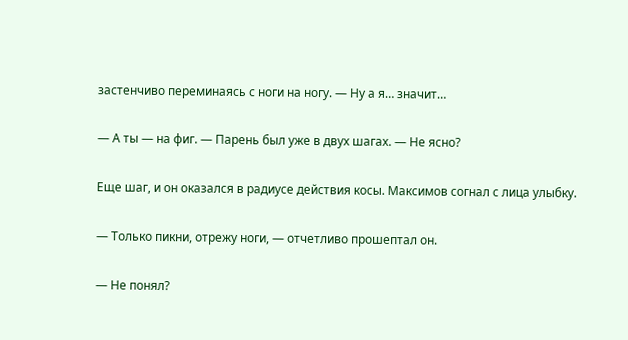застенчиво переминаясь с ноги на ногу. — Ну а я… значит…

— А ты — на фиг. — Парень был уже в двух шагах. — Не ясно?

Еще шаг, и он оказался в радиусе действия косы. Максимов согнал с лица улыбку.

— Только пикни, отрежу ноги, — отчетливо прошептал он.

— Не понял?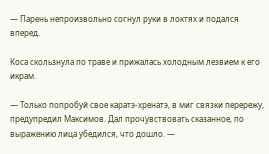— Парень непроизвольно согнул руки в локтях и подался вперед.

Коса скользнула по траве и прижалась холодным лезвием к его икрам.

— Только попробуй свое каратэ-хренатэ, в миг связки перережу, предупредил Максимов. Дал прочувствовать сказанное, по выражению лица убедился, что дошло. —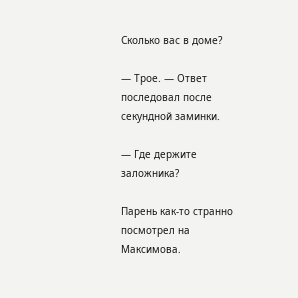Сколько вас в доме?

— Трое. — Ответ последовал после секундной заминки.

— Где держите заложника?

Парень как-то странно посмотрел на Максимова.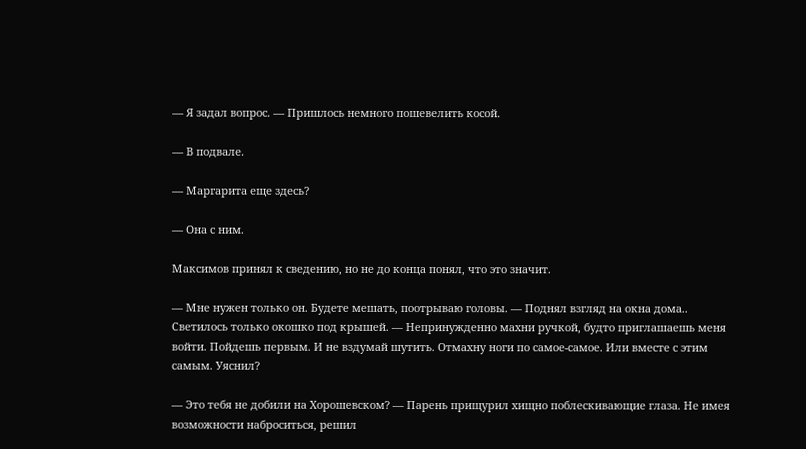— Я задал вопрос. — Пришлось немного пошевелить косой.

— В подвале.

— Маргарита еще здесь?

— Она с ним.

Максимов принял к сведению, но не до конца понял, что это значит.

— Мне нужен только он. Будете мешать, поотрываю головы. — Поднял взгляд на окна дома.. Светилось только окошко под крышей. — Непринужденно махни ручкой, будто приглашаешь меня войти. Пойдешь первым. И не вздумай шутить. Отмахну ноги по самое-самое. Или вместе с этим самым. Уяснил?

— Это тебя не добили на Хорошевском? — Парень прищурил хищно поблескивающие глаза. Не имея возможности наброситься, решил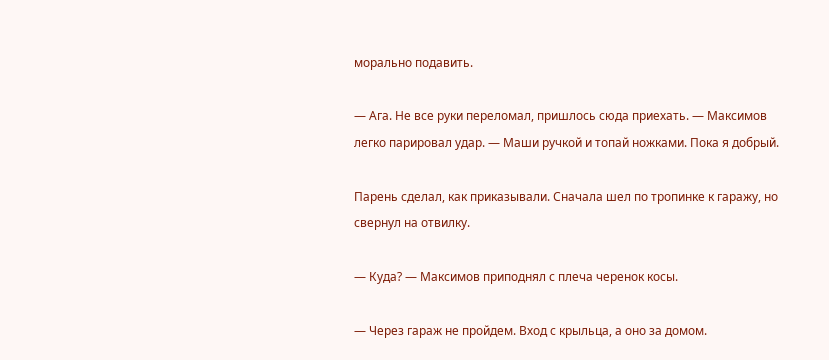морально подавить.

— Ага. Не все руки переломал, пришлось сюда приехать. — Максимов легко парировал удар. — Маши ручкой и топай ножками. Пока я добрый.

Парень сделал, как приказывали. Сначала шел по тропинке к гаражу, но свернул на отвилку.

— Куда? — Максимов приподнял с плеча черенок косы.

— Через гараж не пройдем. Вход с крыльца, а оно за домом.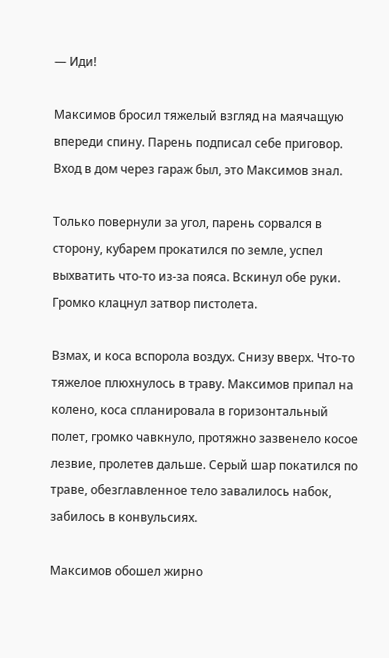— Иди!

Максимов бросил тяжелый взгляд на маячащую впереди спину. Парень подписал себе приговор. Вход в дом через гараж был, это Максимов знал.

Только повернули за угол, парень сорвался в сторону, кубарем прокатился по земле, успел выхватить что-то из-за пояса. Вскинул обе руки. Громко клацнул затвор пистолета.

Взмах, и коса вспорола воздух. Снизу вверх. Что-то тяжелое плюхнулось в траву. Максимов припал на колено, коса спланировала в горизонтальный полет, громко чавкнуло, протяжно зазвенело косое лезвие, пролетев дальше. Серый шар покатился по траве, обезглавленное тело завалилось набок, забилось в конвульсиях.

Максимов обошел жирно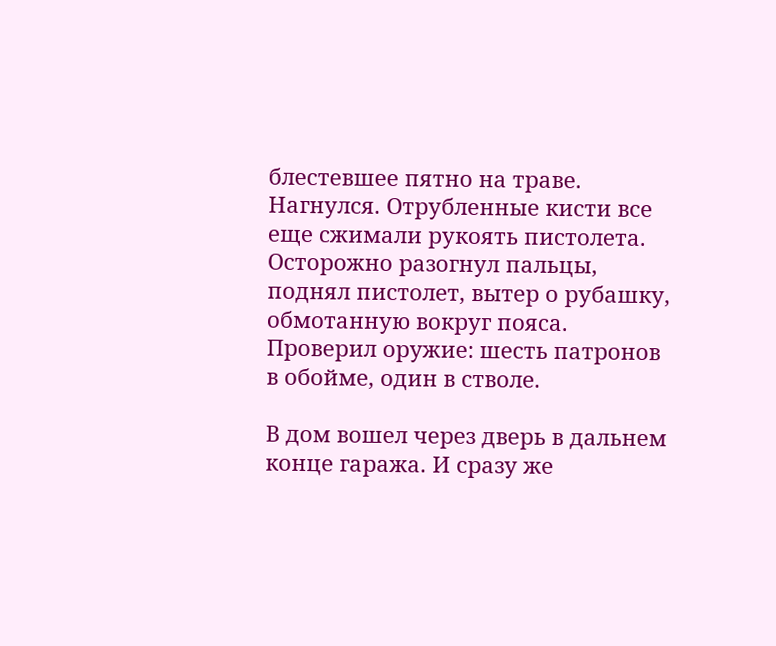блестевшее пятно на траве. Нагнулся. Отрубленные кисти все еще сжимали рукоять пистолета. Осторожно разогнул пальцы, поднял пистолет, вытер о рубашку, обмотанную вокруг пояса. Проверил оружие: шесть патронов в обойме, один в стволе.

В дом вошел через дверь в дальнем конце гаража. И сразу же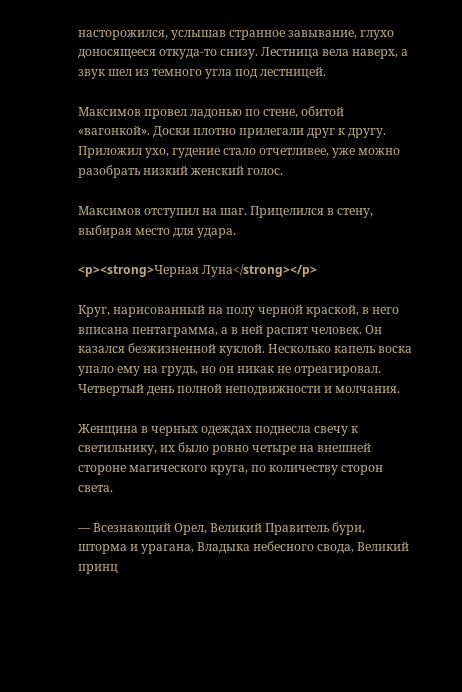насторожился, услышав странное завывание, глухо доносящееся откуда-то снизу. Лестница вела наверх, а звук шел из темного угла под лестницей.

Максимов провел ладонью по стене, обитой «вагонкой». Доски плотно прилегали друг к другу. Приложил ухо, гудение стало отчетливее, уже можно разобрать низкий женский голос.

Максимов отступил на шаг. Прицелился в стену, выбирая место для удара.

<p><strong>Черная Луна</strong></p>

Круг, нарисованный на полу черной краской, в него вписана пентаграмма, а в ней распят человек. Он казался безжизненной куклой. Несколько капель воска упало ему на грудь, но он никак не отреагировал. Четвертый день полной неподвижности и молчания.

Женщина в черных одеждах поднесла свечу к светильнику, их было ровно четыре на внешней стороне магического круга, по количеству сторон света.

— Всезнающий Орел, Великий Правитель бури, шторма и урагана, Владыка небесного свода, Великий принц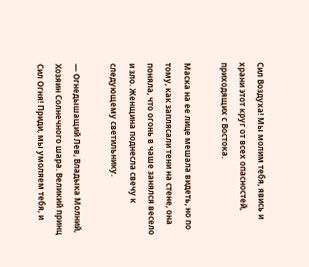Сил Воздуха! Мы молим тебя, явись и храни этот круг от всех опасностей, приходящих с Востока.

Маска на ее лице мешала видеть, но по тому, как заплясали тени на стене, она поняла, что огонь в чаше занялся весело и зло. Женщина поднесла свечу к следующему светильнику.

— Огнедышащий Лев, Владыка Молний, Хозяин Солнечного шара. Великий принц Сил Огня! Приди, мы умоляем тебя, и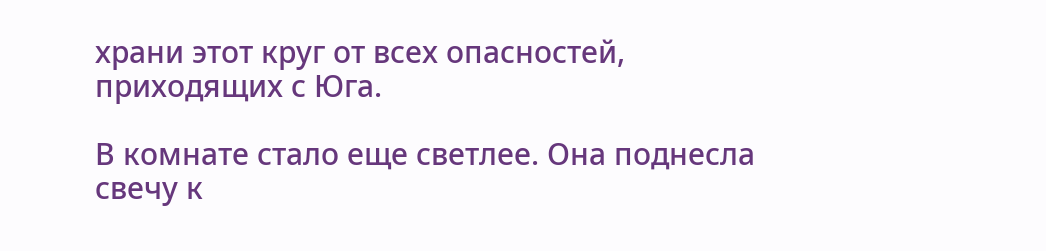храни этот круг от всех опасностей, приходящих с Юга.

В комнате стало еще светлее. Она поднесла свечу к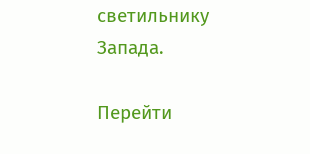светильнику Запада.

Перейти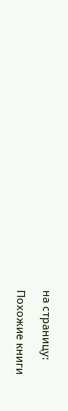на страницу:

Похожие книги